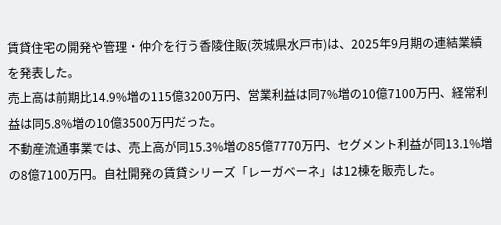賃貸住宅の開発や管理・仲介を行う香陵住販(茨城県水戸市)は、2025年9月期の連結業績を発表した。
売上高は前期比14.9%増の115億3200万円、営業利益は同7%増の10億7100万円、経常利益は同5.8%増の10億3500万円だった。
不動産流通事業では、売上高が同15.3%増の85億7770万円、セグメント利益が同13.1%増の8億7100万円。自社開発の賃貸シリーズ「レーガベーネ」は12棟を販売した。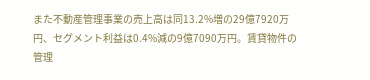また不動産管理事業の売上高は同13.2%増の29億7920万円、セグメント利益は0.4%減の9億7090万円。賃貸物件の管理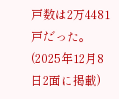戸数は2万4481戸だった。
(2025年12月8日2面に掲載)